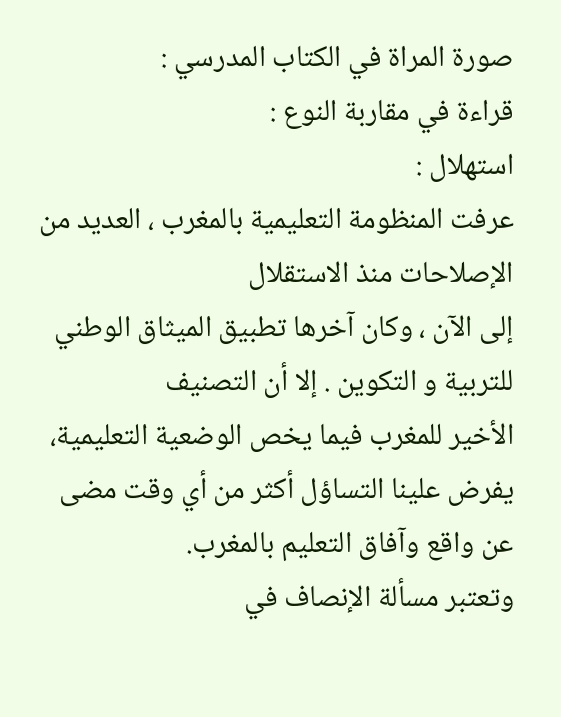صورة المراة في الكتاب المدرسي :
قراءة في مقاربة النوع :
استهلال :
عرفت المنظومة التعليمية بالمغرب ، العديد من الإصلاحات منذ الاستقلال
إلى الآن ، وكان آخرها تطبيق الميثاق الوطني للتربية و التكوين . إلا أن التصنيف
الأخير للمغرب فيما يخص الوضعية التعليمية، يفرض علينا التساؤل أكثر من أي وقت مضى
عن واقع وآفاق التعليم بالمغرب.
وتعتبر مسألة الإنصاف في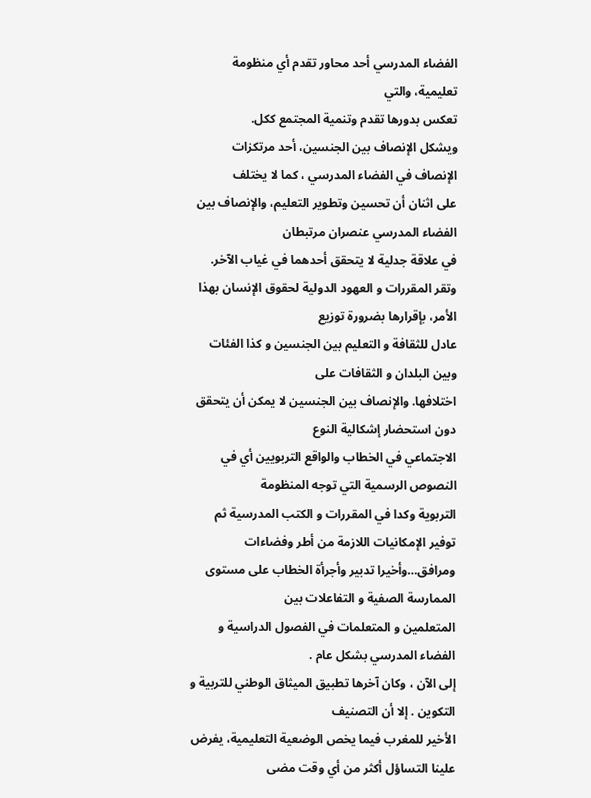الفضاء المدرسي أحد محاور تقدم أي منظومة تعليمية، والتي
تعكس بدورها تقدم وتنمية المجتمع ككل.
ويشكل الإنصاف بين الجنسين، أحد مرتكزات الإنصاف في الفضاء المدرسي ، كما لا يختلف
على اثنان أن تحسين وتطوير التعليم، والإنصاف بين الفضاء المدرسي عنصران مرتبطان
في علاقة جدلية لا يتحقق أحدهما في غياب الآخر.
وتقر المقررات و العهود الدولية لحقوق الإنسان بهذا الأمر، بإقرارها بضرورة توزيع
عادل للثقافة و التعليم بين الجنسين و كذا الفئات وبين البلدان و الثقافات على
اختلافها. والإنصاف بين الجنسين لا يمكن أن يتحقق دون استحضار إشكالية النوع
الاجتماعي في الخطاب والواقع التربويين أي في النصوص الرسمية التي توجه المنظومة
التربوية وكدا في المقررات و الكتب المدرسية ثم توفير الإمكانيات اللازمة من أطر وفضاءات
ومرافق…وأخيرا تدبير وأجرأة الخطاب على مستوى الممارسة الصفية و التفاعلات بين
المتعلمين و المتعلمات في الفصول الدراسية و الفضاء المدرسي بشكل عام .
إلى الآن ، وكان آخرها تطبيق الميثاق الوطني للتربية و التكوين . إلا أن التصنيف
الأخير للمغرب فيما يخص الوضعية التعليمية، يفرض علينا التساؤل أكثر من أي وقت مضى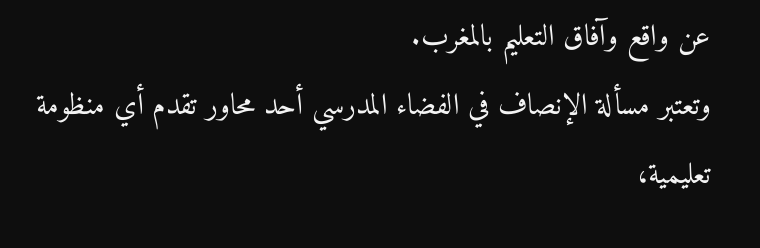عن واقع وآفاق التعليم بالمغرب.
وتعتبر مسألة الإنصاف في الفضاء المدرسي أحد محاور تقدم أي منظومة تعليمية،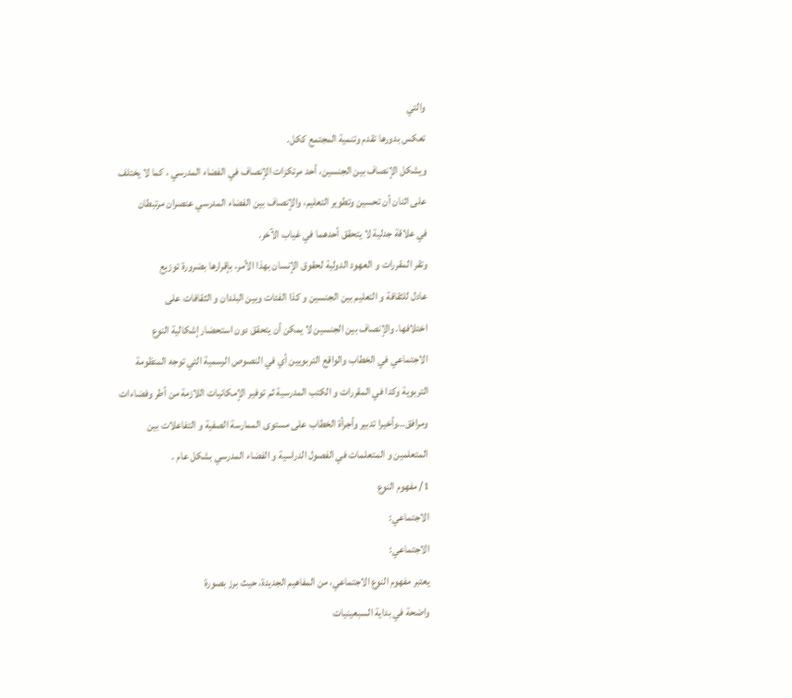والتي
تعكس بدورها تقدم وتنمية المجتمع ككل.
ويشكل الإنصاف بين الجنسين، أحد مرتكزات الإنصاف في الفضاء المدرسي ، كما لا يختلف
على اثنان أن تحسين وتطوير التعليم، والإنصاف بين الفضاء المدرسي عنصران مرتبطان
في علاقة جدلية لا يتحقق أحدهما في غياب الآخر.
وتقر المقررات و العهود الدولية لحقوق الإنسان بهذا الأمر، بإقرارها بضرورة توزيع
عادل للثقافة و التعليم بين الجنسين و كذا الفئات وبين البلدان و الثقافات على
اختلافها. والإنصاف بين الجنسين لا يمكن أن يتحقق دون استحضار إشكالية النوع
الاجتماعي في الخطاب والواقع التربويين أي في النصوص الرسمية التي توجه المنظومة
التربوية وكدا في المقررات و الكتب المدرسية ثم توفير الإمكانيات اللازمة من أطر وفضاءات
ومرافق…وأخيرا تدبير وأجرأة الخطاب على مستوى الممارسة الصفية و التفاعلات بين
المتعلمين و المتعلمات في الفصول الدراسية و الفضاء المدرسي بشكل عام .
1/ مفهوم النوع
الاجتماعي:
الاجتماعي:
يعتبر مفهوم النوع الاجتماعي، من المفاهيم الجديدة، حيث برز بصورة
واضحة في بداية السبعينيات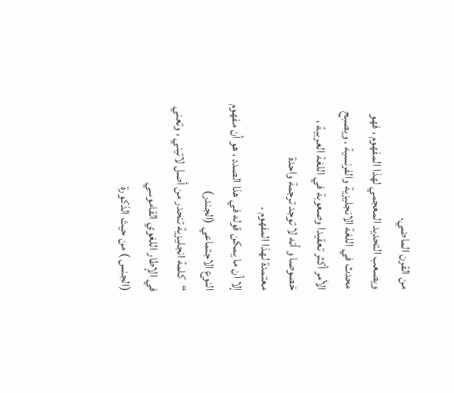من القرن الماضي.
ويصعب التحديد المعجمي لهذا المفهوم ، فهو محدث في اللغة الانجليزية والفرنسية . ويصبح
الأمر أكثر تعقيدا وصعوبة في اللغة العربية ، خصوصا و أنه لا توجد ترجمة واحدة
معتمدة لهذا المفهوم .
إلا أن ما يمكن قوله في هذا الصدد ، هو أن مفهوم النوع الاجتماعي (الجندر)
“كلمة انجليزية تنحدر من أصل لاتيني ، وتعني في الإطار اللغوي القاموسي
(الجنس ) من حيث الذكورة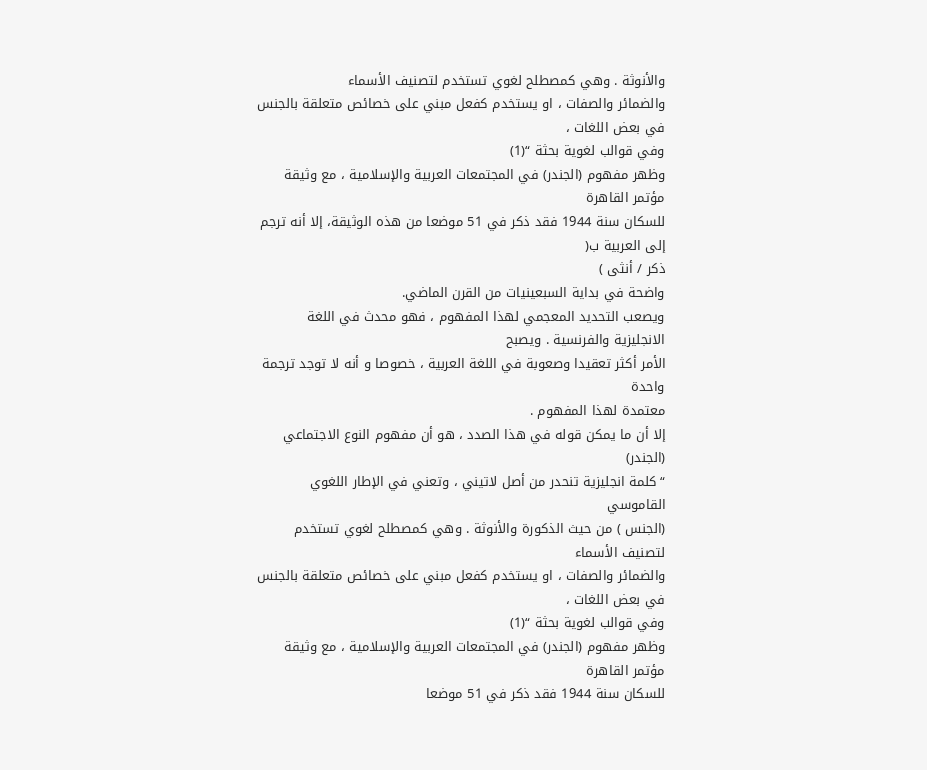والأنوثة . وهي كمصطلح لغوي تستخدم لتصنيف الأسماء
والضمائر والصفات ، او يستخدم كفعل مبني على خصائص متعلقة بالجنس في بعض اللغات ،
وفي قوالب لغوية بحثة “(1)
وظهر مفهوم (الجندر) في المجتمعات العربية والإسلامية ، مع وثيقة مؤتمر القاهرة
للسكان سنة 1944 فقد ذكر في 51 موضعا من هذه الوثيقة، إلا أنه ترجم إلى العربية ب(
ذكر / أنثى )
واضحة في بداية السبعينيات من القرن الماضي.
ويصعب التحديد المعجمي لهذا المفهوم ، فهو محدث في اللغة الانجليزية والفرنسية . ويصبح
الأمر أكثر تعقيدا وصعوبة في اللغة العربية ، خصوصا و أنه لا توجد ترجمة واحدة
معتمدة لهذا المفهوم .
إلا أن ما يمكن قوله في هذا الصدد ، هو أن مفهوم النوع الاجتماعي (الجندر)
“كلمة انجليزية تنحدر من أصل لاتيني ، وتعني في الإطار اللغوي القاموسي
(الجنس ) من حيث الذكورة والأنوثة . وهي كمصطلح لغوي تستخدم لتصنيف الأسماء
والضمائر والصفات ، او يستخدم كفعل مبني على خصائص متعلقة بالجنس في بعض اللغات ،
وفي قوالب لغوية بحثة “(1)
وظهر مفهوم (الجندر) في المجتمعات العربية والإسلامية ، مع وثيقة مؤتمر القاهرة
للسكان سنة 1944 فقد ذكر في 51 موضعا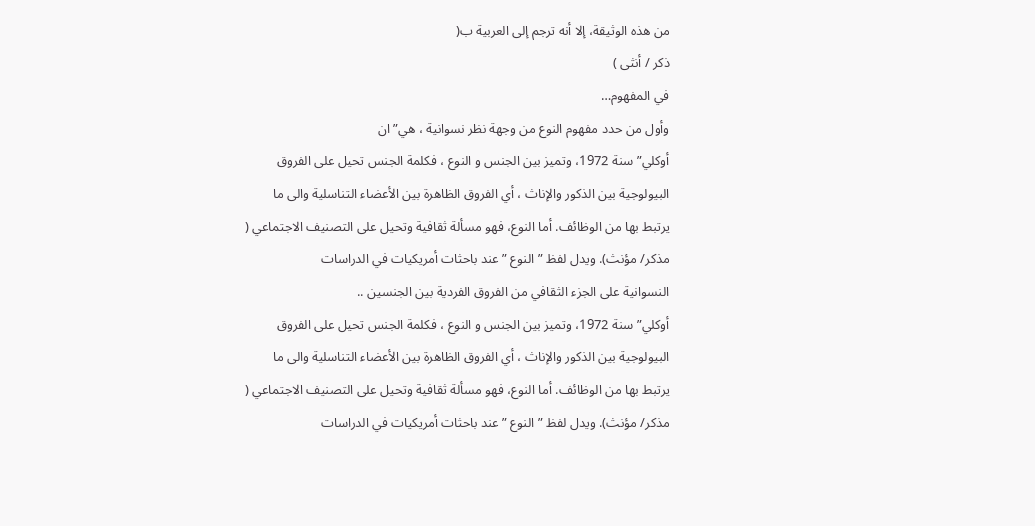من هذه الوثيقة، إلا أنه ترجم إلى العربية ب(
ذكر / أنثى )
في المفهوم…
وأول من حدد مفهوم النوع من وجهة نظر نسوانية ، هي” ان
أوكلي” سنة 1972، وتميز بين الجنس و النوع ، فكلمة الجنس تحيل على الفروق
البيولوجية بين الذكور والإناث ، أي الفروق الظاهرة بين الأعضاء التناسلية والى ما
يرتبط بها من الوظائف. أما النوع، فهو مسألة ثقافية وتحيل على التصنيف الاجتماعي (
مذكر/ مؤنث). ويدل لفظ ” النوع ” عند باحثات أمريكيات في الدراسات
النسوانية على الجزء الثقافي من الفروق الفردية بين الجنسين ..
أوكلي” سنة 1972، وتميز بين الجنس و النوع ، فكلمة الجنس تحيل على الفروق
البيولوجية بين الذكور والإناث ، أي الفروق الظاهرة بين الأعضاء التناسلية والى ما
يرتبط بها من الوظائف. أما النوع، فهو مسألة ثقافية وتحيل على التصنيف الاجتماعي (
مذكر/ مؤنث). ويدل لفظ ” النوع ” عند باحثات أمريكيات في الدراسات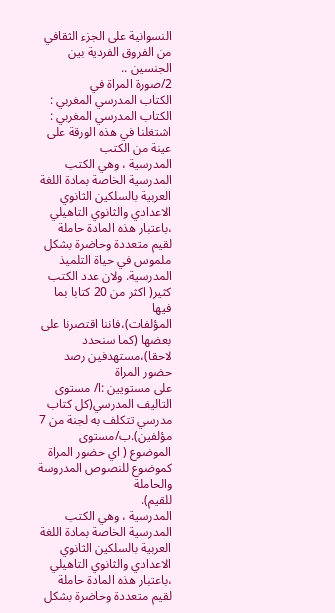النسوانية على الجزء الثقافي من الفروق الفردية بين الجنسين ..
2/صورة المراة في
الكتاب المدرسي المغربي :
الكتاب المدرسي المغربي :
اشتغلنا في هذه الورقة على عينة من الكتب
المدرسية ، وهي الكتب المدرسية الخاصة بمادة اللغة العربية بالسلكين الثانوي
الاعدادي والثانوي التاهيلي ،باعتبار هذه المادة حاملة لقيم متعددة وحاضرة بشكل
ملموس في حياة التلميذ المدرسية. ولان عدد الكتب كثير( اكثر من 20 كتابا بما فيها
المؤلفات)،فاننا اقتصرنا على بعضها (كما سنحدد لاحقا)،مستهدفين رصد حضور المراة
على مستويين :ا/ مستوى التاليف المدرسي(كل كتاب مدرسي تتكلف به لجنة من 7
مؤلفين).ب/مستوى الموضوع ( اي حضور المراة كموضوع للنصوص المدروسة والحاملة
للقيم).
المدرسية ، وهي الكتب المدرسية الخاصة بمادة اللغة العربية بالسلكين الثانوي
الاعدادي والثانوي التاهيلي ،باعتبار هذه المادة حاملة لقيم متعددة وحاضرة بشكل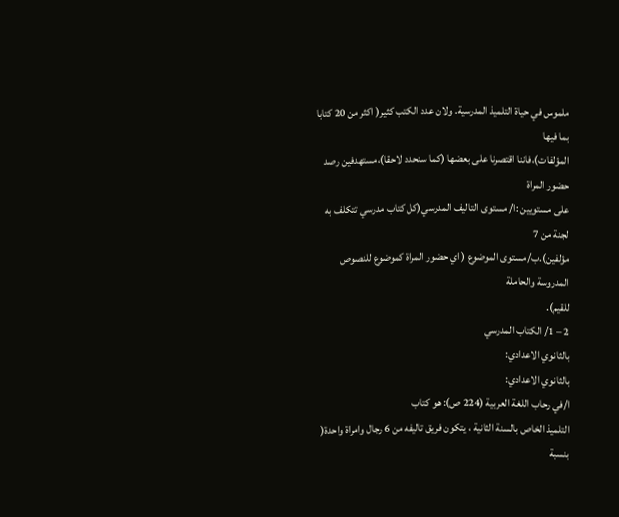ملموس في حياة التلميذ المدرسية. ولان عدد الكتب كثير( اكثر من 20 كتابا بما فيها
المؤلفات)،فاننا اقتصرنا على بعضها (كما سنحدد لاحقا)،مستهدفين رصد حضور المراة
على مستويين :ا/ مستوى التاليف المدرسي(كل كتاب مدرسي تتكلف به لجنة من 7
مؤلفين).ب/مستوى الموضوع ( اي حضور المراة كموضوع للنصوص المدروسة والحاملة
للقيم).
2 – 1/ الكتاب المدرسي
بالثانوي الاعدادي:
بالثانوي الاعدادي:
ا/في رحاب اللغة العربية (224 ص): هو كتاب
التلميذ الخاص بالسنة الثانية ، يتكون فريق تاليفه من 6 رجال وامراة واحدة( بنسبة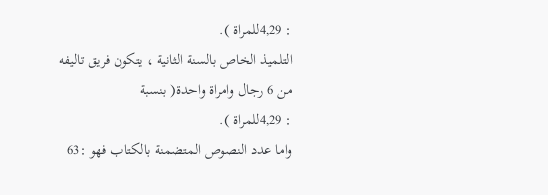: 4,29للمراة ).
التلميذ الخاص بالسنة الثانية ، يتكون فريق تاليفه من 6 رجال وامراة واحدة( بنسبة
: 4,29للمراة ).
واما عدد النصوص المتضمنة بالكتاب فهو :63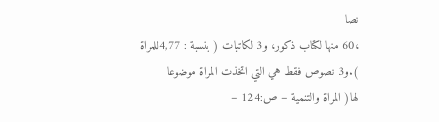نصا
،60 منها لكتاب ذكور، و3 لكاتبات ( بنسبة : 4,77للمراة ).و3 نصوص فقط هي التي اتخذت المراة موضوعا
لها( المراة والتنمية – ص:124 –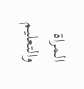المراة والتعليم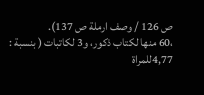ص 126 / وصف ارملة ص 137).
،60 منها لكتاب ذكور، و3 لكاتبات ( بنسبة : 4,77للمراة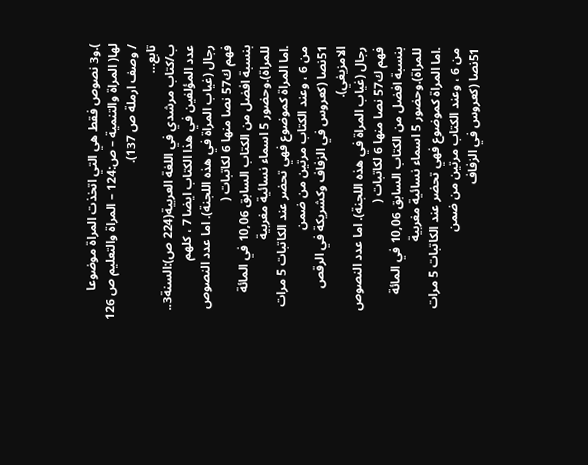).و3 نصوص فقط هي التي اتخذت المراة موضوعا
لها( المراة والتنمية – ص:124 – المراة والتعليم ص 126 / وصف ارملة ص 137).
تابع…
ب/كتاب مرشدي في اللغة العربية(224 ص):السنة3..
عدد المؤلفين في هذا الكتاب ايضا 7 ، كلهم
رجال (غياب المراة في هذه اللجنة). اما عدد النصوص فهم ك57 نصا منها 6 لكاتبات (
بنسبة افضل من الكتاب السابق 10,06 في المائة للمراة).وحضور 5 اسماء نسائية مغربية
.اما المراة كموضوع فهي تحضر عند الكاتبات 5 مرات من 6 ، وعند الكتاب مرتين من ضمن
51نصا (كعروس في الزفاف وكشريكة في الرقص الامزيغي).
رجال (غياب المراة في هذه اللجنة). اما عدد النصوص فهم ك57 نصا منها 6 لكاتبات (
بنسبة افضل من الكتاب السابق 10,06 في المائة للمراة).وحضور 5 اسماء نسائية مغربية
.اما المراة كموضوع فهي تحضر عند الكاتبات 5 مرات من 6 ، وعند الكتاب مرتين من ضمن
51نصا (كعروس في الزفاف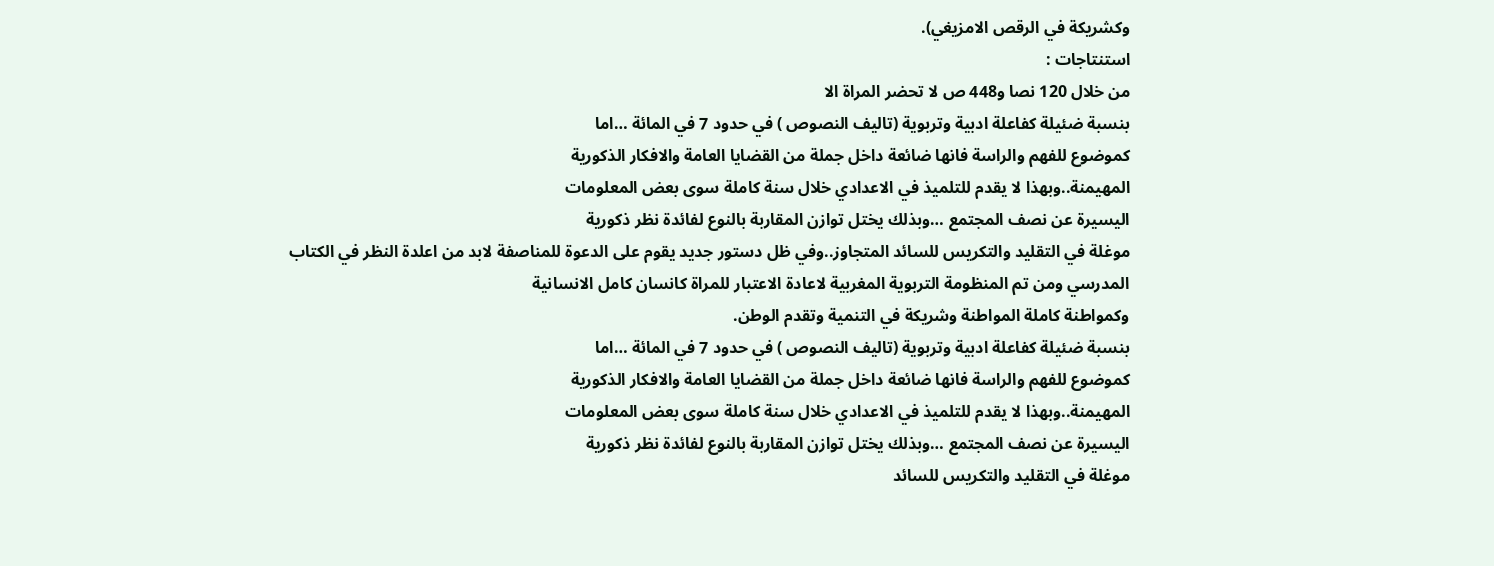وكشريكة في الرقص الامزيغي).
استنتاجات :
من خلال 120 نصا و448 ص لا تحضر المراة الا
بنسبة ضئيلة كفاعلة ادبية وتربوية (تاليف النصوص ) في حدود 7 في المائة …اما
كموضوع للفهم والراسة فانها ضائعة داخل جملة من القضايا العامة والافكار الذكورية
المهيمنة..وبهذا لا يقدم للتلميذ في الاعدادي خلال سنة كاملة سوى بعض المعلومات
اليسيرة عن نصف المجتمع …وبذلك يختل توازن المقاربة بالنوع لفائدة نظر ذكورية
موغلة في التقليد والتكريس للسائد المتجاوز..وفي ظل دستور جديد يقوم على الدعوة للمناصفة لابد من اعلدة النظر في الكتاب
المدرسي ومن تم المنظومة التربوية المغربية لاعادة الاعتبار للمراة كانسان كامل الانسانية
وكمواطنة كاملة المواطنة وشريكة في التنمية وتقدم الوطن.
بنسبة ضئيلة كفاعلة ادبية وتربوية (تاليف النصوص ) في حدود 7 في المائة …اما
كموضوع للفهم والراسة فانها ضائعة داخل جملة من القضايا العامة والافكار الذكورية
المهيمنة..وبهذا لا يقدم للتلميذ في الاعدادي خلال سنة كاملة سوى بعض المعلومات
اليسيرة عن نصف المجتمع …وبذلك يختل توازن المقاربة بالنوع لفائدة نظر ذكورية
موغلة في التقليد والتكريس للسائد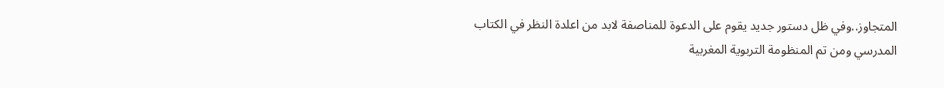المتجاوز..وفي ظل دستور جديد يقوم على الدعوة للمناصفة لابد من اعلدة النظر في الكتاب
المدرسي ومن تم المنظومة التربوية المغربية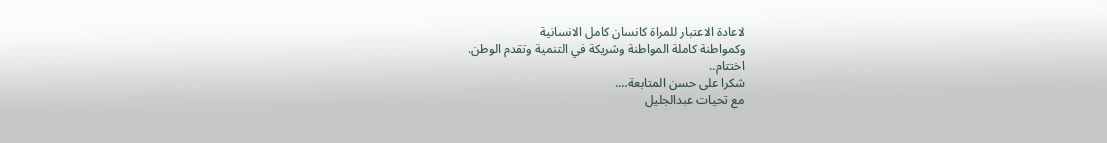لاعادة الاعتبار للمراة كانسان كامل الانسانية
وكمواطنة كاملة المواطنة وشريكة في التنمية وتقدم الوطن.
اختتام..
شكرا على حسن المتابعة….
مع تحيات عبدالجليل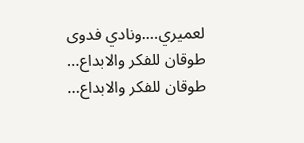لعميري….ونادي فدوى
طوقان للفكر والابداع…
طوقان للفكر والابداع…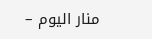منار اليوم –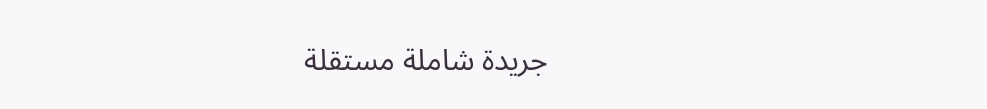جريدة شاملة مستقلة